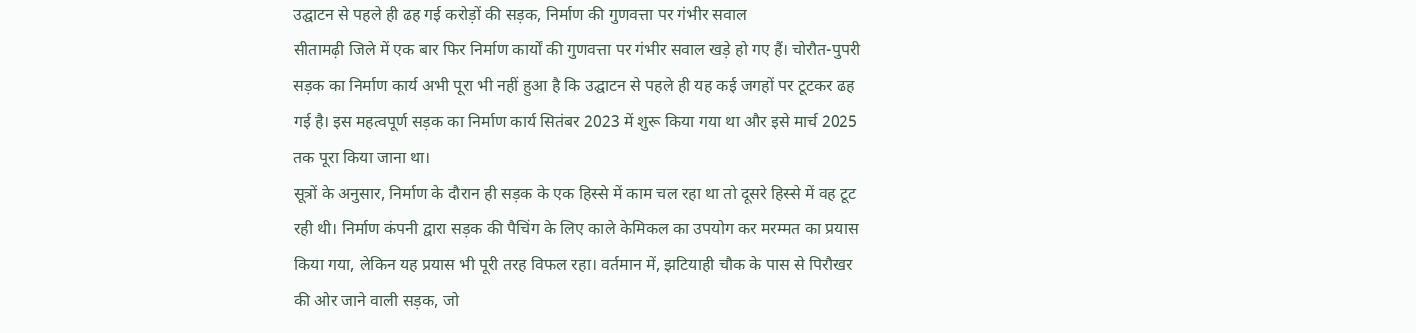उद्घाटन से पहले ही ढह गई करोड़ों की सड़क, निर्माण की गुणवत्ता पर गंभीर सवाल
सीतामढ़ी जिले में एक बार फिर निर्माण कार्यों की गुणवत्ता पर गंभीर सवाल खड़े हो गए हैं। चोरौत-पुपरी सड़क का निर्माण कार्य अभी पूरा भी नहीं हुआ है कि उद्घाटन से पहले ही यह कई जगहों पर टूटकर ढह गई है। इस महत्वपूर्ण सड़क का निर्माण कार्य सितंबर 2023 में शुरू किया गया था और इसे मार्च 2025 तक पूरा किया जाना था।
सूत्रों के अनुसार, निर्माण के दौरान ही सड़क के एक हिस्से में काम चल रहा था तो दूसरे हिस्से में वह टूट रही थी। निर्माण कंपनी द्वारा सड़क की पैचिंग के लिए काले केमिकल का उपयोग कर मरम्मत का प्रयास किया गया, लेकिन यह प्रयास भी पूरी तरह विफल रहा। वर्तमान में, झटियाही चौक के पास से पिरौखर की ओर जाने वाली सड़क, जो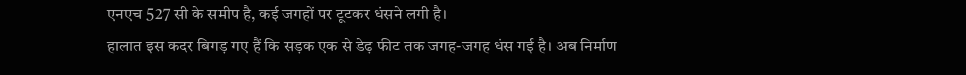एनएच 527 सी के समीप है, कई जगहों पर टूटकर धंसने लगी है।
हालात इस कदर बिगड़ गए हैं कि सड़क एक से डेढ़ फीट तक जगह-जगह धंस गई है। अब निर्माण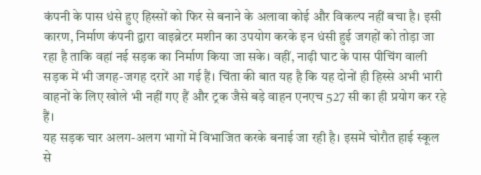कंपनी के पास धंसे हुए हिस्सों को फिर से बनाने के अलावा कोई और विकल्प नहीं बचा है। इसी कारण, निर्माण कंपनी द्वारा वाइब्रेटर मशीन का उपयोग करके इन धंसी हुई जगहों को तोड़ा जा रहा है ताकि वहां नई सड़क का निर्माण किया जा सके। वहीं, नाढ़ी घाट के पास पीचिंग वाली सड़क में भी जगह-जगह दरारें आ गई हैं। चिंता की बात यह है कि यह दोनों ही हिस्से अभी भारी वाहनों के लिए खोले भी नहीं गए हैं और ट्रक जैसे बड़े वाहन एनएच 527 सी का ही प्रयोग कर रहे हैं।
यह सड़क चार अलग-अलग भागों में विभाजित करके बनाई जा रही है। इसमें चोरौत हाई स्कूल से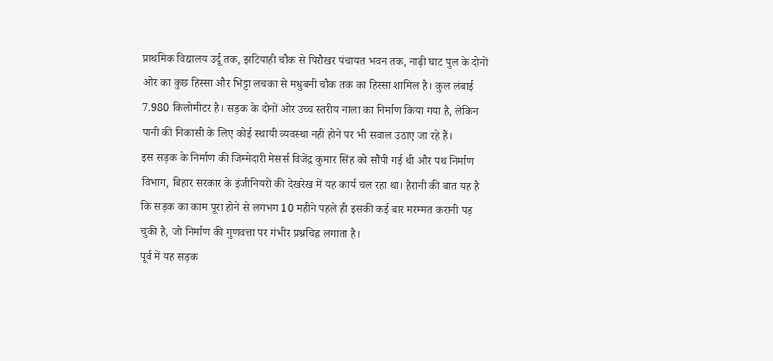प्राथमिक विद्यालय उर्दू तक, झटियाही चौक से पिरौखर पंचायत भवन तक, नाढ़ी घाट पुल के दोनों ओर का कुछ हिस्सा और भिट्टा लचका से मधुबनी चौक तक का हिस्सा शामिल है। कुल लंबाई 7.980 किलोमीटर है। सड़क के दोनों ओर उच्च स्तरीय नाला का निर्माण किया गया है, लेकिन पानी की निकासी के लिए कोई स्थायी व्यवस्था नहीं होने पर भी सवाल उठाए जा रहे हैं।
इस सड़क के निर्माण की जिम्मेदारी मेसर्स विजेंद्र कुमार सिंह को सौंपी गई थी और पथ निर्माण विभाग, बिहार सरकार के इंजीनियरों की देखरेख में यह कार्य चल रहा था। हैरानी की बात यह है कि सड़क का काम पूरा होने से लगभग 10 महीने पहले ही इसकी कई बार मरम्मत करानी पड़ चुकी है, जो निर्माण की गुणवत्ता पर गंभीर प्रश्नचिह्न लगाता है।
पूर्व में यह सड़क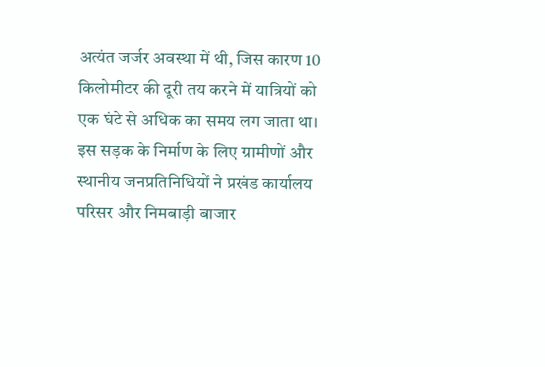अत्यंत जर्जर अवस्था में थी, जिस कारण 10 किलोमीटर की दूरी तय करने में यात्रियों को एक घंटे से अधिक का समय लग जाता था। इस सड़क के निर्माण के लिए ग्रामीणों और स्थानीय जनप्रतिनिधियों ने प्रखंड कार्यालय परिसर और निमबाड़ी बाजार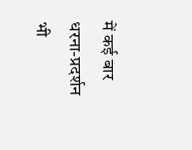में कई बार धरना-प्रदर्शन भी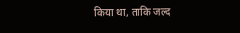किया था, ताकि जल्द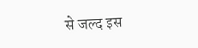से जल्द इस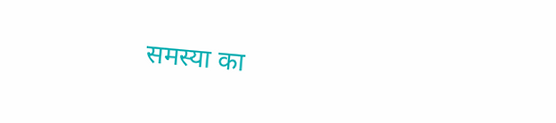समस्या का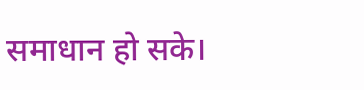समाधान हो सके।